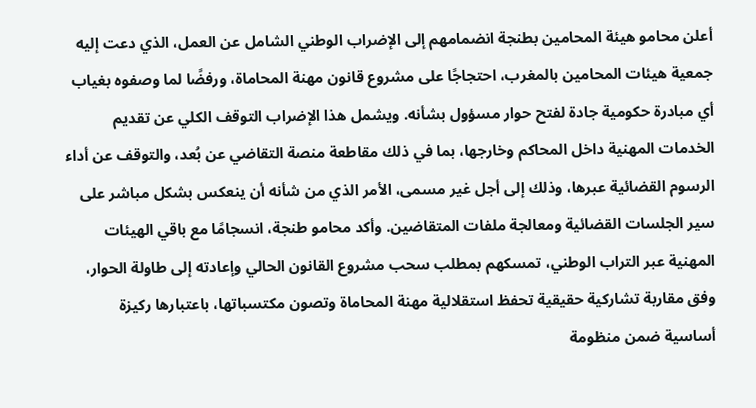أعلن محامو هيئة المحامين بطنجة انضمامهم إلى الإضراب الوطني الشامل عن العمل، الذي دعت إليه جمعية هيئات المحامين بالمغرب، احتجاجًا على مشروع قانون مهنة المحاماة، ورفضًا لما وصفوه بغياب أي مبادرة حكومية جادة لفتح حوار مسؤول بشأنه. ويشمل هذا الإضراب التوقف الكلي عن تقديم الخدمات المهنية داخل المحاكم وخارجها، بما في ذلك مقاطعة منصة التقاضي عن بُعد، والتوقف عن أداء الرسوم القضائية عبرها، وذلك إلى أجل غير مسمى، الأمر الذي من شأنه أن ينعكس بشكل مباشر على سير الجلسات القضائية ومعالجة ملفات المتقاضين. وأكد محامو طنجة، انسجامًا مع باقي الهيئات المهنية عبر التراب الوطني، تمسكهم بمطلب سحب مشروع القانون الحالي وإعادته إلى طاولة الحوار، وفق مقاربة تشاركية حقيقية تحفظ استقلالية مهنة المحاماة وتصون مكتسباتها، باعتبارها ركيزة أساسية ضمن منظومة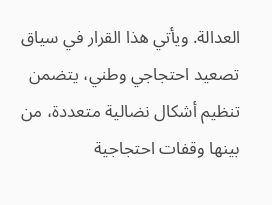العدالة. ويأتي هذا القرار في سياق تصعيد احتجاجي وطني، يتضمن تنظيم أشكال نضالية متعددة، من بينها وقفات احتجاجية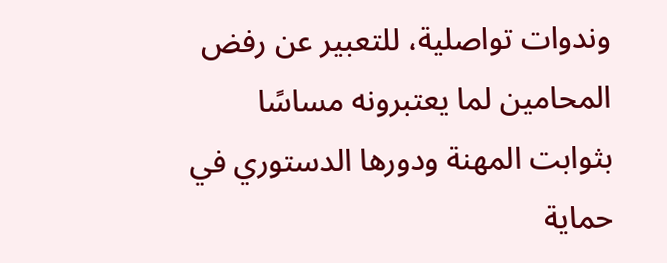وندوات تواصلية، للتعبير عن رفض المحامين لما يعتبرونه مساسًا بثوابت المهنة ودورها الدستوري في حماية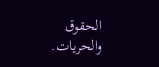الحقوق والحريات.